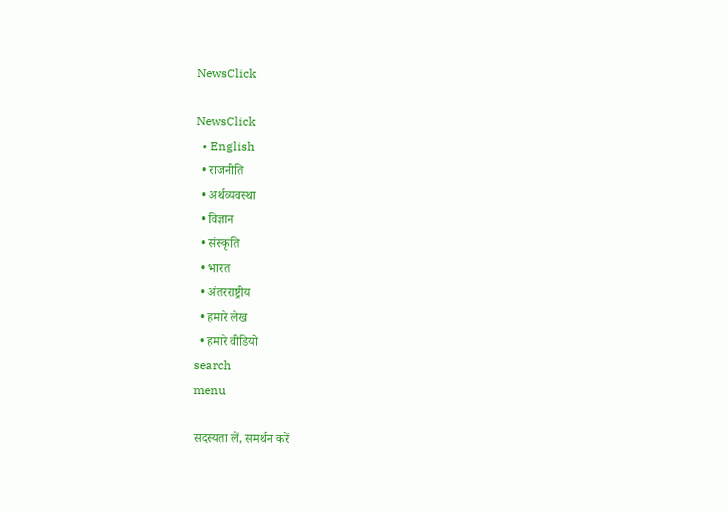NewsClick

NewsClick
  • English
  • राजनीति
  • अर्थव्यवस्था
  • विज्ञान
  • संस्कृति
  • भारत
  • अंतरराष्ट्रीय
  • हमारे लेख
  • हमारे वीडियो
search
menu

सदस्यता लें, समर्थन करें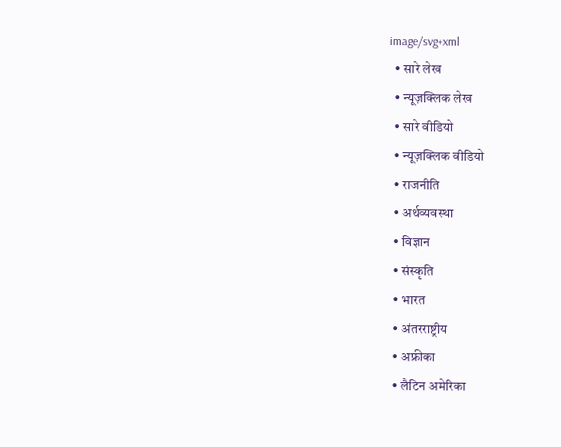image/svg+xml
  • सारे लेख
  • न्यूज़क्लिक लेख
  • सारे वीडियो
  • न्यूज़क्लिक वीडियो
  • राजनीति
  • अर्थव्यवस्था
  • विज्ञान
  • संस्कृति
  • भारत
  • अंतरराष्ट्रीय
  • अफ्रीका
  • लैटिन अमेरिका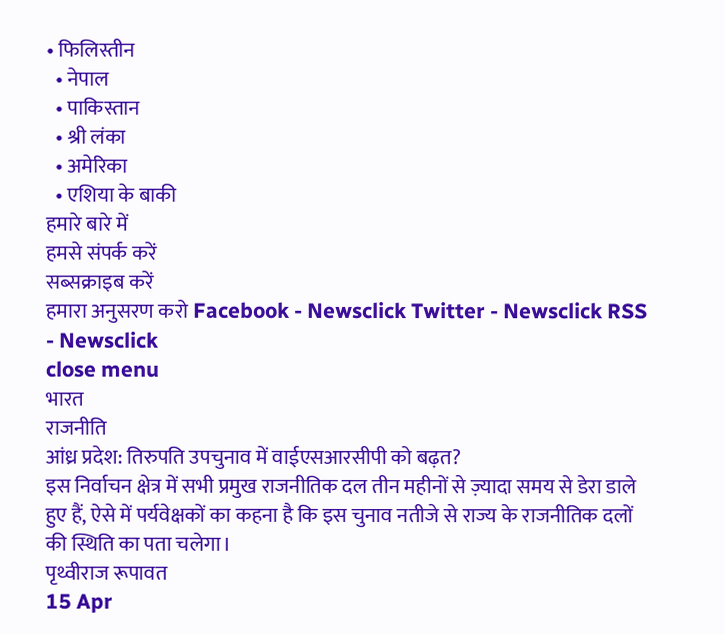• फिलिस्तीन
  • नेपाल
  • पाकिस्तान
  • श्री लंका
  • अमेरिका
  • एशिया के बाकी
हमारे बारे में
हमसे संपर्क करें
सब्सक्राइब करें
हमारा अनुसरण करो Facebook - Newsclick Twitter - Newsclick RSS - Newsclick
close menu
भारत
राजनीति
आंध्र प्रदेश: तिरुपति उपचुनाव में वाईएसआरसीपी को बढ़त?
इस निर्वाचन क्षेत्र में सभी प्रमुख राजनीतिक दल तीन महीनों से ज़्यादा समय से डेरा डाले हुए हैं, ऐसे में पर्यवेक्षकों का कहना है कि इस चुनाव नतीजे से राज्य के राजनीतिक दलों की स्थिति का पता चलेगा।
पृथ्वीराज रूपावत
15 Apr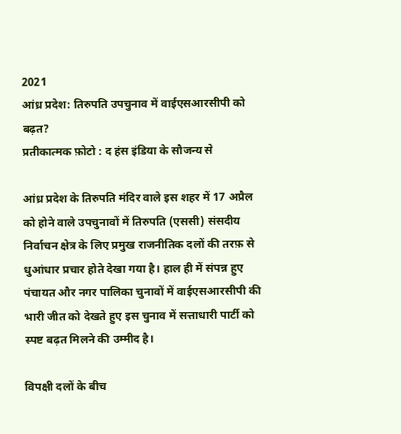2021
आंध्र प्रदेश: तिरुपति उपचुनाव में वाईएसआरसीपी को बढ़त?
प्रतीकात्मक फ़ोटो : द हंस इंडिया के सौजन्य से

आंध्र प्रदेश के तिरुपति मंदिर वाले इस शहर में 17 अप्रैल को होने वाले उपचुनावों में तिरुपति (एससी) संसदीय निर्वाचन क्षेत्र के लिए प्रमुख राजनीतिक दलों की तरफ़ से धुआंधार प्रचार होते देखा गया है। हाल ही में संपन्न हुए पंचायत और नगर पालिका चुनावों में वाईएसआरसीपी की भारी जीत को देखते हुए इस चुनाव में सत्ताधारी पार्टी को स्पष्ट बढ़त मिलने की उम्मीद है।

विपक्षी दलों के बीच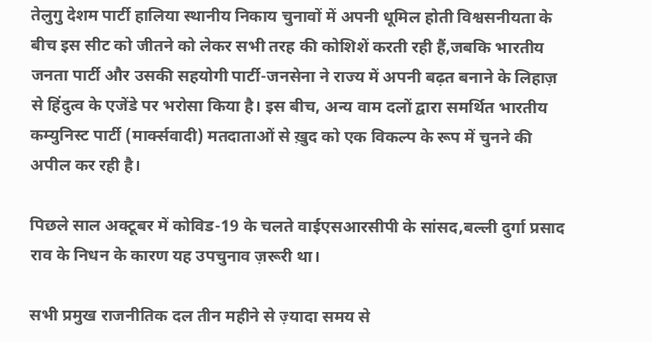तेलुगु देशम पार्टी हालिया स्थानीय निकाय चुनावों में अपनी धूमिल होती विश्वसनीयता के बीच इस सीट को जीतने को लेकर सभी तरह की कोशिशें करती रही हैं,जबकि भारतीय जनता पार्टी और उसकी सहयोगी पार्टी-जनसेना ने राज्य में अपनी बढ़त बनाने के लिहाज़ से हिंदुत्व के एजेंडे पर भरोसा किया है। इस बीच, अन्य वाम दलों द्वारा समर्थित भारतीय कम्युनिस्ट पार्टी (मार्क्सवादी) मतदाताओं से ख़ुद को एक विकल्प के रूप में चुनने की अपील कर रही है।

पिछले साल अक्टूबर में कोविड-19 के चलते वाईएसआरसीपी के सांसद,बल्ली दुर्गा प्रसाद राव के निधन के कारण यह उपचुनाव ज़रूरी था।

सभी प्रमुख राजनीतिक दल तीन महीने से ज़्यादा समय से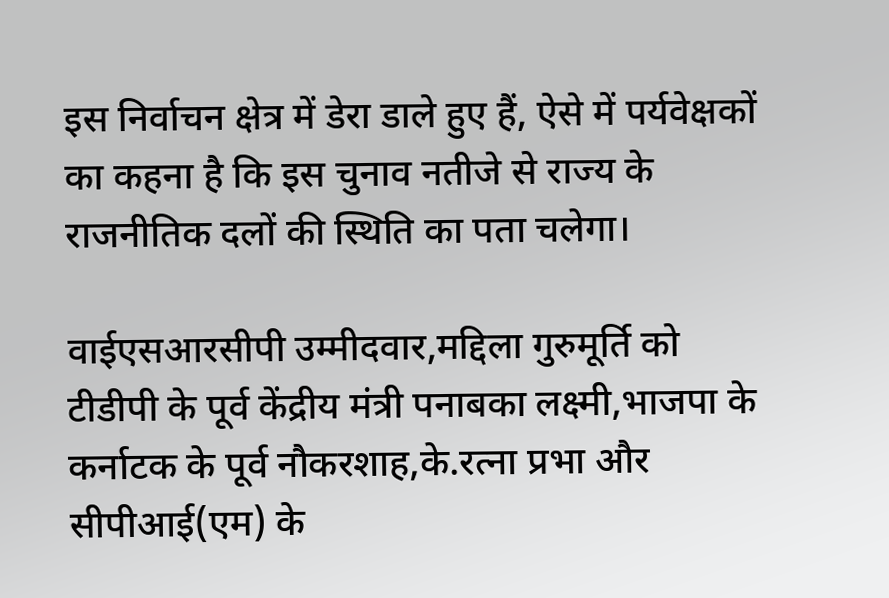इस निर्वाचन क्षेत्र में डेरा डाले हुए हैं, ऐसे में पर्यवेक्षकों का कहना है कि इस चुनाव नतीजे से राज्य के राजनीतिक दलों की स्थिति का पता चलेगा।

वाईएसआरसीपी उम्मीदवार,मद्दिला गुरुमूर्ति को टीडीपी के पूर्व केंद्रीय मंत्री पनाबका लक्ष्मी,भाजपा के कर्नाटक के पूर्व नौकरशाह,के.रत्ना प्रभा और सीपीआई(एम) के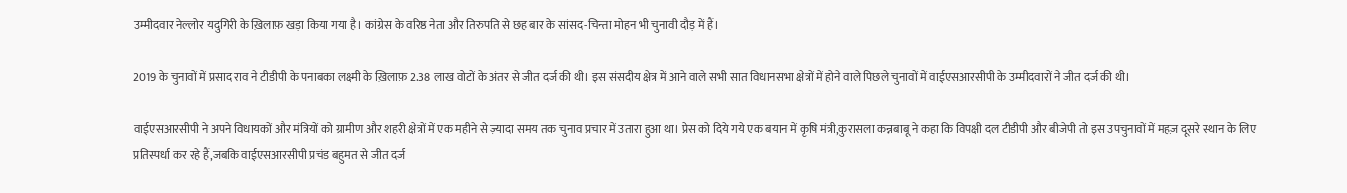उम्मीदवार नेल्लोर यदुगिरी के ख़िलाफ़ खड़ा किया गया है। कांग्रेस के वरिष्ठ नेता और तिरुपति से छह बार के सांसद-चिन्ता मोहन भी चुनावी दौड़ में हैं।

2019 के चुनावों में प्रसाद राव ने टीडीपी के पनाबका लक्ष्मी के ख़िलाफ़ 2.38 लाख वोटों के अंतर से जीत दर्ज की थी। इस संसदीय क्षेत्र में आने वाले सभी सात विधानसभा क्षेत्रों में होने वाले पिछले चुनावों में वाईएसआरसीपी के उम्मीदवारों ने जीत दर्ज की थी।

वाईएसआरसीपी ने अपने विधायकों और मंत्रियों को ग्रामीण और शहरी क्षेत्रों में एक महीने से ज़्यादा समय तक चुनाव प्रचार में उतारा हुआ था। प्रेस को दिये गये एक बयान में कृषि मंत्री,कुरासला कन्नबाबू ने कहा कि विपक्षी दल टीडीपी और बीजेपी तो इस उपचुनावों में महज़ दूसरे स्थान के लिए प्रतिस्पर्धा कर रहे हैं,जबकि वाईएसआरसीपी प्रचंड बहुमत से जीत दर्ज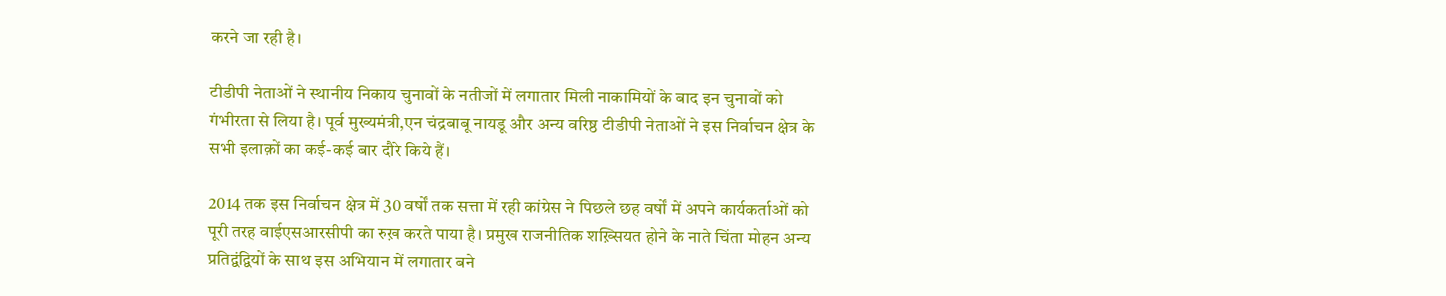करने जा रही है।

टीडीपी नेताओं ने स्थानीय निकाय चुनावों के नतीजों में लगातार मिली नाकामियों के बाद इन चुनावों को गंभीरता से लिया है। पूर्व मुख्यमंत्री,एन चंद्रबाबू नायडू और अन्य वरिष्ठ टीडीपी नेताओं ने इस निर्वाचन क्षेत्र के सभी इलाक़ों का कई-कई बार दौरे किये हैं।

2014 तक इस निर्वाचन क्षेत्र में 30 वर्षों तक सत्ता में रही कांग्रेस ने पिछले छह वर्षों में अपने कार्यकर्ताओं को पूरी तरह वाईएसआरसीपी का रुख़ करते पाया है। प्रमुख राजनीतिक शख़्सियत होने के नाते चिंता मोहन अन्य प्रतिद्वंद्वियों के साथ इस अभियान में लगातार बने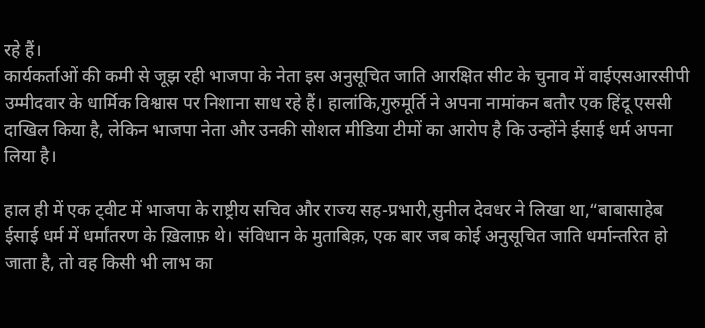रहे हैं।
कार्यकर्ताओं की कमी से जूझ रही भाजपा के नेता इस अनुसूचित जाति आरक्षित सीट के चुनाव में वाईएसआरसीपी उम्मीदवार के धार्मिक विश्वास पर निशाना साध रहे हैं। हालांकि,गुरुमूर्ति ने अपना नामांकन बतौर एक हिंदू एससी दाखिल किया है, लेकिन भाजपा नेता और उनकी सोशल मीडिया टीमों का आरोप है कि उन्होंने ईसाई धर्म अपना लिया है।

हाल ही में एक ट्वीट में भाजपा के राष्ट्रीय सचिव और राज्य सह-प्रभारी,सुनील देवधर ने लिखा था,“बाबासाहेब ईसाई धर्म में धर्मांतरण के ख़िलाफ़ थे। संविधान के मुताबिक़, एक बार जब कोई अनुसूचित जाति धर्मान्तरित हो जाता है, तो वह किसी भी लाभ का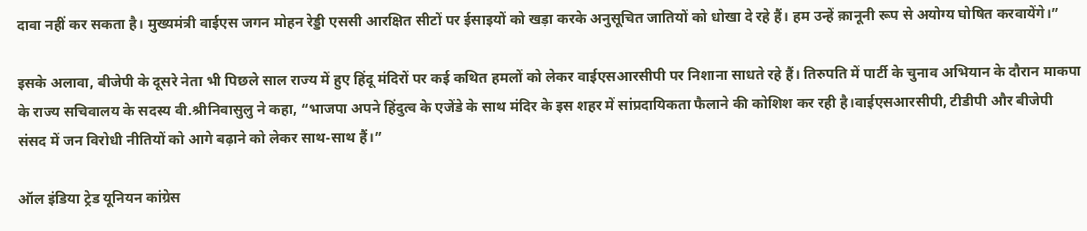दावा नहीं कर सकता है। मुख्यमंत्री वाईएस जगन मोहन रेड्डी एससी आरक्षित सीटों पर ईसाइयों को खड़ा करके अनुसूचित जातियों को धोखा दे रहे हैं। हम उन्हें क़ानूनी रूप से अयोग्य घोषित करवायेंगे।”

इसके अलावा, बीजेपी के दूसरे नेता भी पिछले साल राज्य में हुए हिंदू मंदिरों पर कई कथित हमलों को लेकर वाईएसआरसीपी पर निशाना साधते रहे हैं। तिरुपति में पार्टी के चुनाव अभियान के दौरान माकपा के राज्य सचिवालय के सदस्य वी.श्रीनिवासुलु ने कहा, “भाजपा अपने हिंदुत्व के एजेंडे के साथ मंदिर के इस शहर में सांप्रदायिकता फैलाने की कोशिश कर रही है।वाईएसआरसीपी, टीडीपी और बीजेपी संसद में जन विरोधी नीतियों को आगे बढ़ाने को लेकर साथ-साथ हैं।”

ऑल इंडिया ट्रेड यूनियन कांग्रेस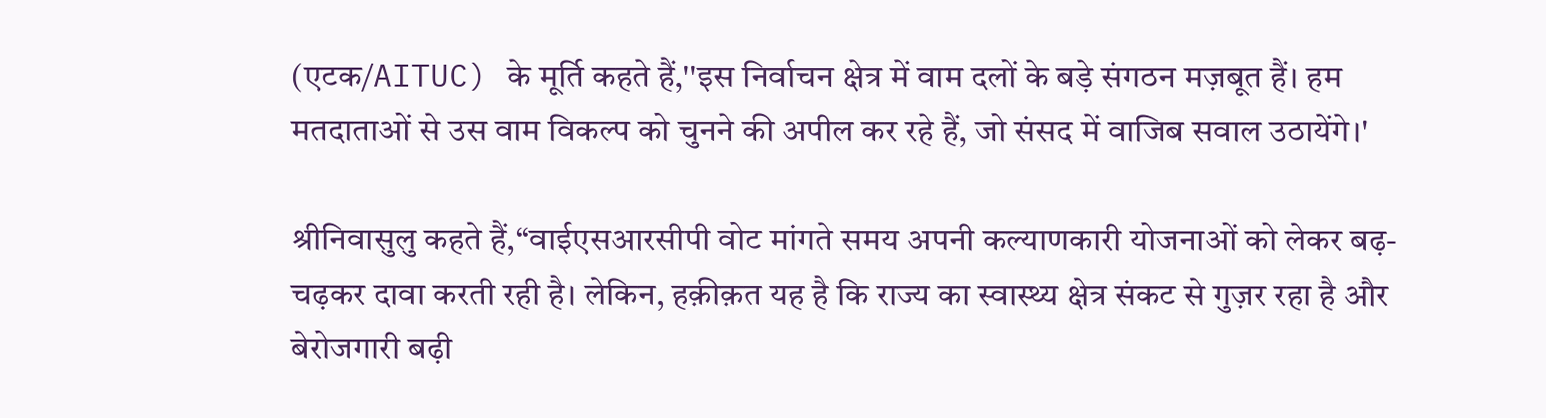(एटक/AITUC) के मूर्ति कहते हैं,''इस निर्वाचन क्षेत्र में वाम दलों के बड़े संगठन मज़बूत हैं। हम मतदाताओं से उस वाम विकल्प को चुनने की अपील कर रहे हैं, जो संसद में वाजिब सवाल उठायेंगे।'

श्रीनिवासुलु कहते हैं,“वाईएसआरसीपी वोट मांगते समय अपनी कल्याणकारी योजनाओं को लेकर बढ़-चढ़कर दावा करती रही है। लेकिन, हक़ीक़त यह है कि राज्य का स्वास्थ्य क्षेत्र संकट से गुज़र रहा है और बेरोजगारी बढ़ी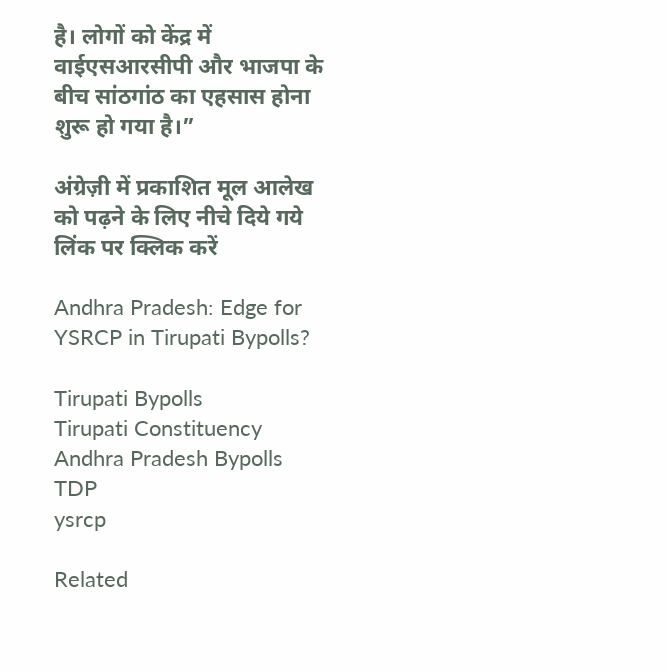है। लोगों को केंद्र में वाईएसआरसीपी और भाजपा के बीच सांठगांठ का एहसास होना शुरू हो गया है।”

अंग्रेज़ी में प्रकाशित मूल आलेख को पढ़ने के लिए नीचे दिये गये लिंक पर क्लिक करें

Andhra Pradesh: Edge for YSRCP in Tirupati Bypolls?

Tirupati Bypolls
Tirupati Constituency
Andhra Pradesh Bypolls
TDP
ysrcp

Related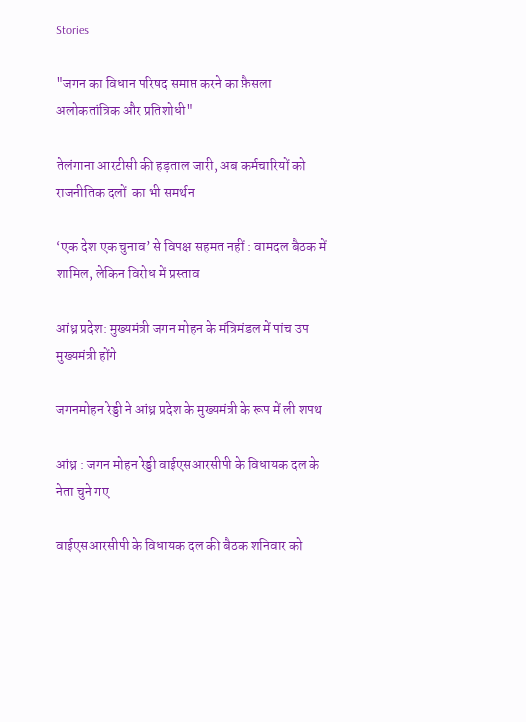Stories

"जगन का विधान परिषद समाप्त करने का फ़ैसला अलोकतांत्रिक और प्रतिशोधी"

तेलंगाना आरटीसी की हड़ताल जारी, अब कर्मचारियों को राजनीतिक दलों  का भी समर्थन

‘एक देश एक चुनाव’ से विपक्ष सहमत नहीं : वामदल बैठक में शामिल, लेकिन विरोध में प्रस्ताव

आंध्र प्रदेश: मुख्यमंत्री जगन मोहन के मंत्रिमंडल में पांच उप मुख्यमंत्री होंगे

जगनमोहन रेड्डी ने आंध्र प्रदेश के मुख्यमंत्री के रूप में ली शपथ

आंध्र : जगन मोहन रेड्डी वाईएसआरसीपी के विधायक दल के नेता चुने गए

वाईएसआरसीपी के विधायक दल की बैठक शनिवार को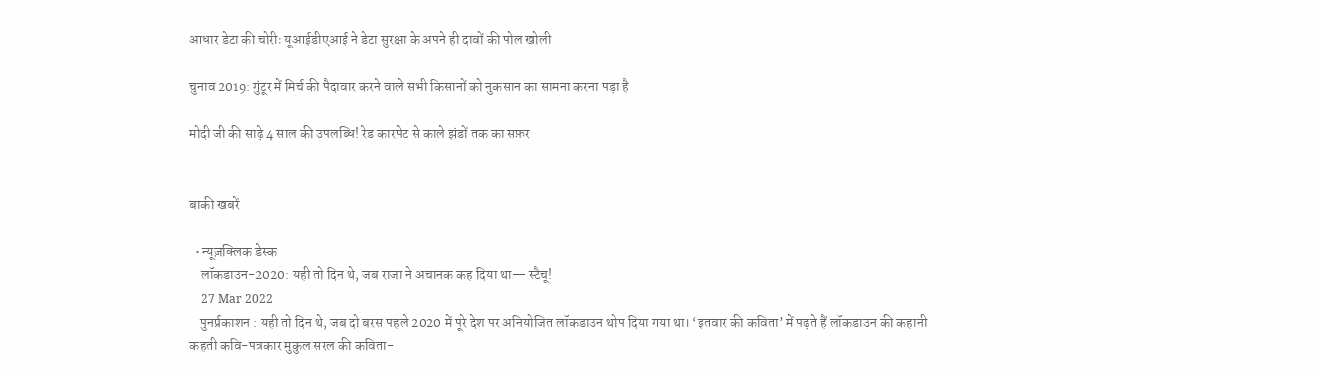आधार डेटा की चोरीः यूआईडीएआई ने डेटा सुरक्षा के अपने ही दावों की पोल खोली

चुनाव 2019: गुंटूर में मिर्च की पैदावार करने वाले सभी किसानों को नुकसान का सामना करना पड़ा है

मोदी जी की साढ़े 4 साल की उपलब्धि! रेड कारपेट से काले झंडों तक का सफ़र


बाकी खबरें

  • न्यूज़क्लिक डेस्क
    लॉकडाउन-2020: यही तो दिन थे, जब राजा ने अचानक कह दिया था— स्टैचू!
    27 Mar 2022
    पुनर्प्रकाशन : यही तो दिन थे, जब दो बरस पहले 2020 में पूरे देश पर अनियोजित लॉकडाउन थोप दिया गया था। ‘इतवार की कविता’ में पढ़ते हैं लॉकडाउन की कहानी कहती कवि-पत्रकार मुकुल सरल की कविता-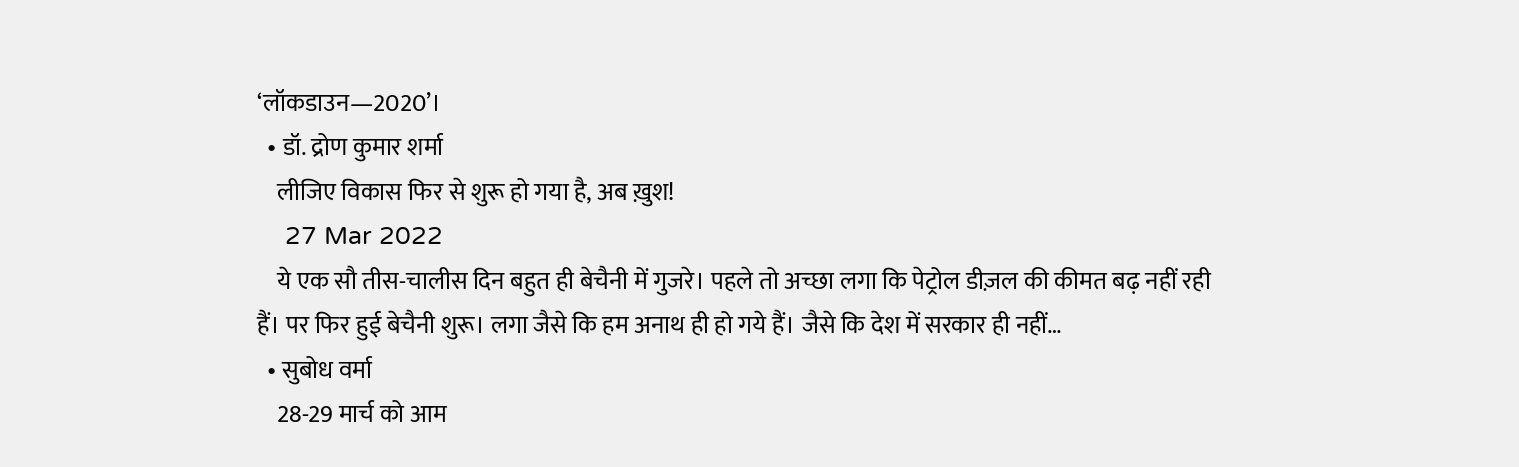‘लॉकडाउन—2020’।
  • डॉ. द्रोण कुमार शर्मा
    लीजिए विकास फिर से शुरू हो गया है, अब ख़ुश!
    27 Mar 2022
    ये एक सौ तीस-चालीस दिन बहुत ही बेचैनी में गुजरे। पहले तो अच्छा लगा कि पेट्रोल डीज़ल की कीमत बढ़ नहीं रही हैं। पर फिर हुई बेचैनी शुरू। लगा जैसे कि हम अनाथ ही हो गये हैं। जैसे कि देश में सरकार ही नहीं…
  • सुबोध वर्मा
    28-29 मार्च को आम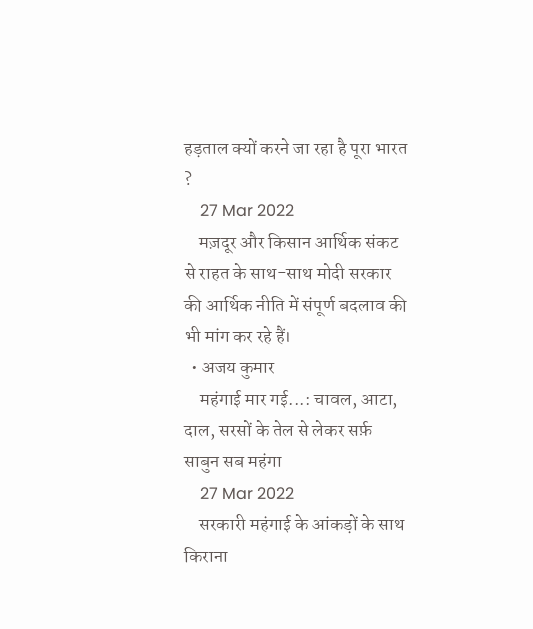हड़ताल क्यों करने जा रहा है पूरा भारत ?
    27 Mar 2022
    मज़दूर और किसान आर्थिक संकट से राहत के साथ-साथ मोदी सरकार की आर्थिक नीति में संपूर्ण बदलाव की भी मांग कर रहे हैं।
  • अजय कुमार
    महंगाई मार गई...: चावल, आटा, दाल, सरसों के तेल से लेकर सर्फ़ साबुन सब महंगा
    27 Mar 2022
    सरकारी महंगाई के आंकड़ों के साथ किराना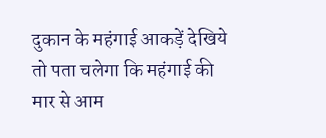दुकान के महंगाई आकड़ें देखिये तो पता चलेगा कि महंगाई की मार से आम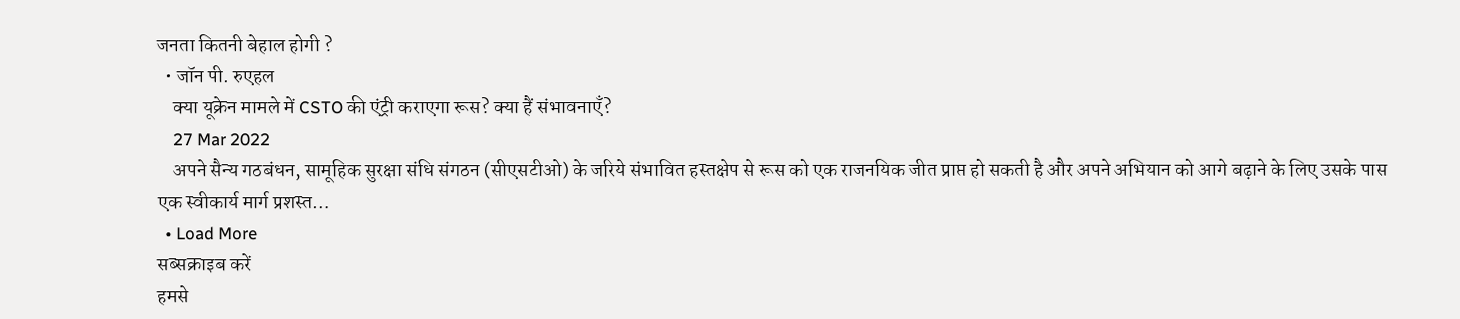जनता कितनी बेहाल होगी ?
  • जॉन पी. रुएहल
    क्या यूक्रेन मामले में CSTO की एंट्री कराएगा रूस? क्या हैं संभावनाएँ?
    27 Mar 2022
    अपने सैन्य गठबंधन, सामूहिक सुरक्षा संधि संगठन (सीएसटीओ) के जरिये संभावित हस्तक्षेप से रूस को एक राजनयिक जीत प्राप्त हो सकती है और अपने अभियान को आगे बढ़ाने के लिए उसके पास एक स्वीकार्य मार्ग प्रशस्त…
  • Load More
सब्सक्राइब करें
हमसे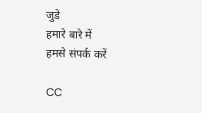जुडे
हमारे बारे में
हमसे संपर्क करें

CC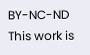BY-NC-ND This work is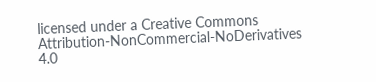licensed under a Creative Commons Attribution-NonCommercial-NoDerivatives 4.0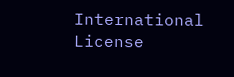International License